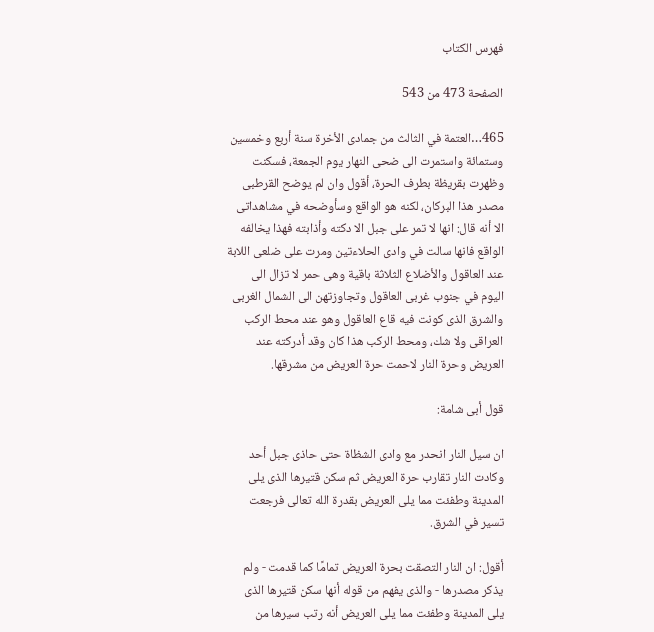فهرس الكتاب

الصفحة 473 من 543

465…العتمة في الثالث من جمادى الأخرة سنة أربع وخمسين وستمائة واستمرت الى ضحى النهار يوم الجمعة، فسكنت وظهرت بقريظة بطرف الحرة، أقول وان لم يوضح القرطبى مصدر هذا البركان، لكنه هو الواقع وسأوضحه في مشاهداتى الا أنه قال: انها لا تمر على جبل الا دكته وأذابته فهذا يخالفه الواقع فانها سالت في وادى الحلاءتين ومرت على ضلعى اللابة عند العاقول والأضلاع الثلاثة باقية وهى حمر لا تزال الى اليوم في جنوب غربى العاقول وتجاوزتهن الى الشمال الغربى والشرق الذى كونت فيه قاع العاقول وهو عند محط الركب العراقى ولا شك، ومحط الركب هذا كان وقد أدركته عند العريض وحرة النار لاحمت حرة العريض من مشرقها.

قول أبى شامة:

ان سيل النار انحدر مع وادى الشظاة حتى حاذى جبل أحد وكادت النار تقارب حرة العريض ثم سكن قتيرها الذى يلى المدينة وطفئت مما يلى العريض بقدرة الله تعالى فرجعت تسير في الشرق.

أقول: ان النار التصقت بحرة العريض تمامًا كما قدمت - ولم يذكر مصدرها - والذى يفهم من قوله أنها سكن قتيرها الذى يلى المدينة وطفئت مما يلى العريض أنه رتب سيرها من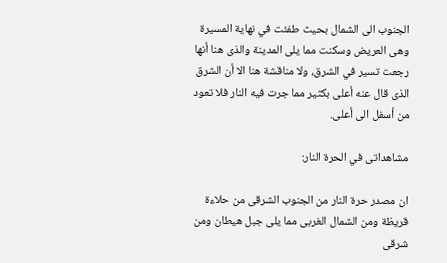الجنوب الى الشمال بحيث طفئت في نهاية المسيرة وهى العريض وسكنت مما يلى المدينة والذى هنا أنها رجعت تسير في الشرق، ولا مناقشة هنا الا أن الشرق الذى قال عنه أعلى بكثير مما جرت فيه النار فلا تعود من أسفل الى أعلى.

مشاهداتى في الحرة النار:

ان مصدر حرة النار من الجنوب الشرقى من حلاءة قريظة ومن الشمال الغربى مما يلى جبل هيطان ومن شرقى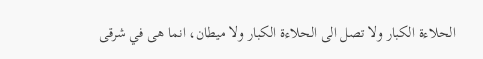الحلاءة الكبار ولا تصل الى الحلاءة الكبار ولا ميطان، انما هى في شرقى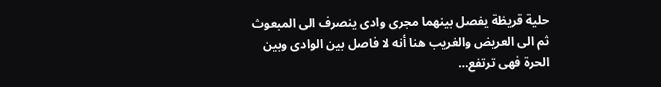حلية قريظة يفصل بينهما مجرى وادى ينصرف الى المبعوث ثم الى العريض والغريب هنا أنه لا فاصل بين الوادى وبين الحرة فهى ترتفع…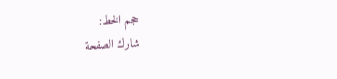حجم الخط:
شارك الصفحة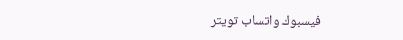فيسبوك واتساب تويتر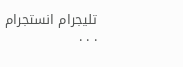تليجرام انستجرام
. . .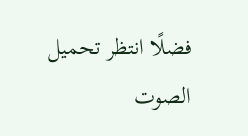فضلًا انتظر تحميل الصوت